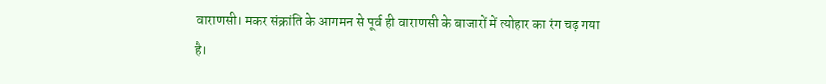वाराणसी। मकर संक्रांति के आगमन से पूर्व ही वाराणसी के बाजारों में त्योहार का रंग चढ़ गया है।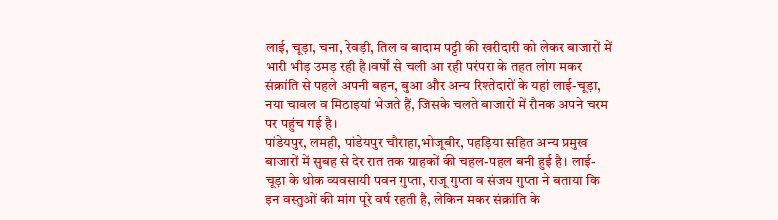लाई, चूड़ा, चना, रेवड़ी, तिल व बादाम पट्टी की खरीदारी को लेकर बाजारों में भारी भीड़ उमड़ रही है।वर्षों से चली आ रही परंपरा के तहत लोग मकर संक्रांति से पहले अपनी बहन, बुआ और अन्य रिश्तेदारों के यहां लाई-चूड़ा, नया चावल व मिठाइयां भेजते हैं, जिसके चलते बाजारों में रौनक अपने चरम पर पहुंच गई है।
पांडेयपुर, लमही, पांडेयपुर चौराहा,भोजूबीर, पहड़िया सहित अन्य प्रमुख बाजारों में सुबह से देर रात तक ग्राहकों की चहल-पहल बनी हुई है। लाई-चूड़ा के थोक व्यवसायी पवन गुप्ता, राजू गुप्ता व संजय गुप्ता ने बताया कि इन वस्तुओं की मांग पूरे वर्ष रहती है, लेकिन मकर संक्रांति के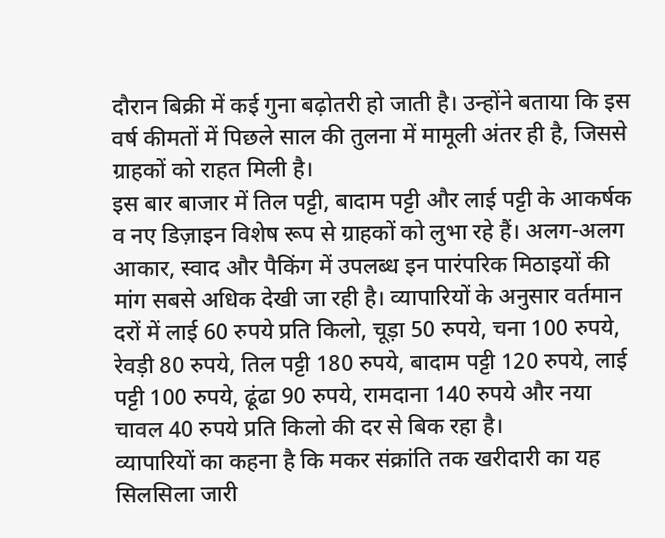दौरान बिक्री में कई गुना बढ़ोतरी हो जाती है। उन्होंने बताया कि इस वर्ष कीमतों में पिछले साल की तुलना में मामूली अंतर ही है, जिससे ग्राहकों को राहत मिली है।
इस बार बाजार में तिल पट्टी, बादाम पट्टी और लाई पट्टी के आकर्षक व नए डिज़ाइन विशेष रूप से ग्राहकों को लुभा रहे हैं। अलग-अलग आकार, स्वाद और पैकिंग में उपलब्ध इन पारंपरिक मिठाइयों की मांग सबसे अधिक देखी जा रही है। व्यापारियों के अनुसार वर्तमान दरों में लाई 60 रुपये प्रति किलो, चूड़ा 50 रुपये, चना 100 रुपये, रेवड़ी 80 रुपये, तिल पट्टी 180 रुपये, बादाम पट्टी 120 रुपये, लाई पट्टी 100 रुपये, ढूंढा 90 रुपये, रामदाना 140 रुपये और नया चावल 40 रुपये प्रति किलो की दर से बिक रहा है।
व्यापारियों का कहना है कि मकर संक्रांति तक खरीदारी का यह सिलसिला जारी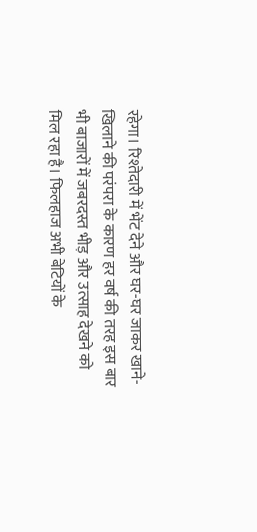रहेगा। रिश्तेदारी में भेंट देने और घर-घर जाकर खाने-खिलाने की परंपरा के कारण हर वर्ष की तरह इस बार भी बाजारों में जबरदस्त भीड़ और उत्साह देखने को मिल रहा है। फिलहाज अभी बेटियों के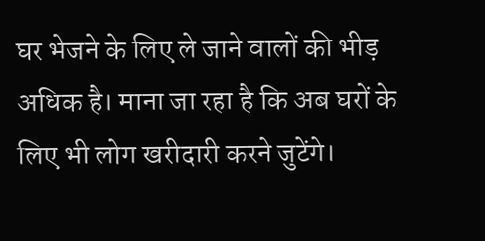घर भेजने के लिए ले जाने वालों की भीड़ अधिक है। माना जा रहा है कि अब घरों के लिए भी लोग खरीदारी करने जुटेंगे।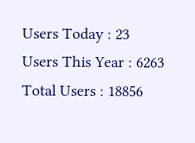Users Today : 23
Users This Year : 6263
Total Users : 18856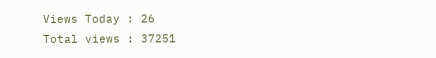Views Today : 26
Total views : 37251